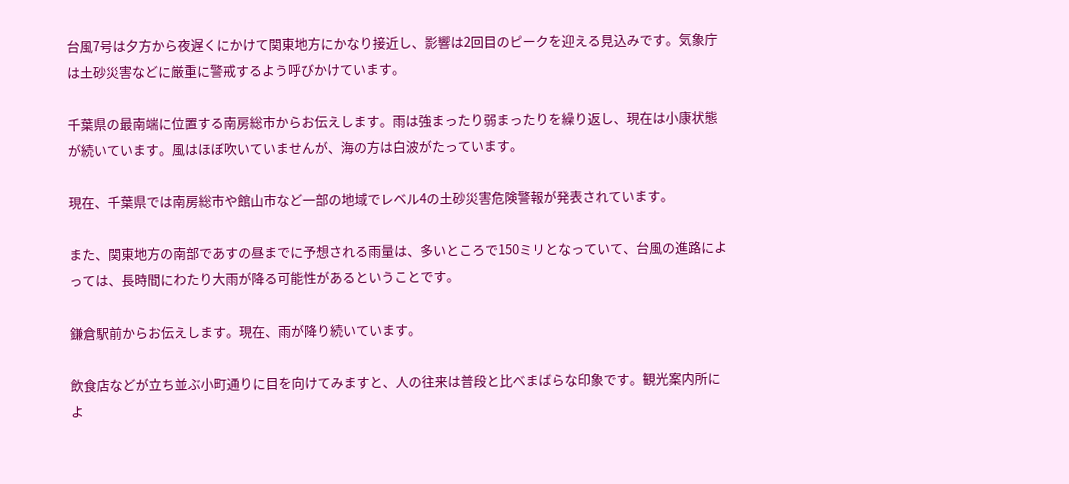台風7号は夕方から夜遅くにかけて関東地方にかなり接近し、影響は2回目のピークを迎える見込みです。気象庁は土砂災害などに厳重に警戒するよう呼びかけています。

千葉県の最南端に位置する南房総市からお伝えします。雨は強まったり弱まったりを繰り返し、現在は小康状態が続いています。風はほぼ吹いていませんが、海の方は白波がたっています。

現在、千葉県では南房総市や館山市など一部の地域でレベル4の土砂災害危険警報が発表されています。

また、関東地方の南部であすの昼までに予想される雨量は、多いところで150ミリとなっていて、台風の進路によっては、長時間にわたり大雨が降る可能性があるということです。

鎌倉駅前からお伝えします。現在、雨が降り続いています。

飲食店などが立ち並ぶ小町通りに目を向けてみますと、人の往来は普段と比べまばらな印象です。観光案内所によ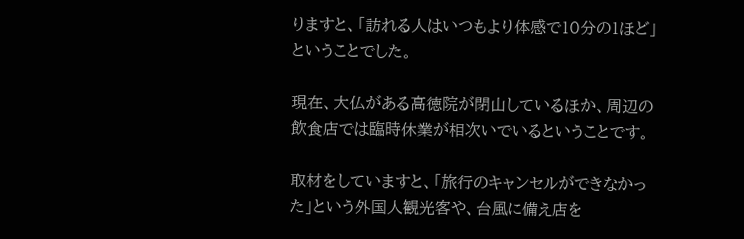りますと、「訪れる人はいつもより体感で10分の1ほど」ということでした。

現在、大仏がある高徳院が閉山しているほか、周辺の飲食店では臨時休業が相次いでいるということです。

取材をしていますと、「旅行のキャンセルができなかった」という外国人観光客や、台風に備え店を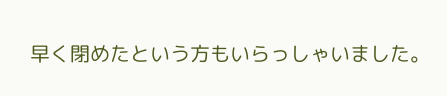早く閉めたという方もいらっしゃいました。